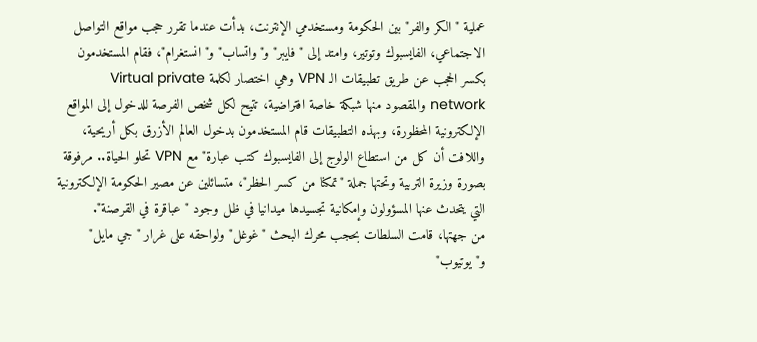عملية "الكر والفر" بين الحكومة ومستخدمي الإنترنت، بدأت عندما تقرر حجب مواقع التواصل الاجتماعي، الفايسبوك وتوتير، وامتد إلى "فايبر" و"واتساب" و"انستغرام"، فقام المستخدمون بكسر الحجب عن طريق تطبيقات الـ VPN وهي اختصار لكلمة Virtual private network والمقصود منها شبكة خاصة افتراضية، تتيح لكل شخص الفرصة للدخول إلى المواقع الإلكترونية المحظورة، وبهذه التطبيقات قام المستخدمون بدخول العالم الأزرق بكل أريحية، واللافت أن كل من استطاع الولوج إلى الفايسبوك كتب عبارة" مع VPN تحلو الحياة.. مرفوقة بصورة وزيرة التربية وتحتها جملة "تمكنا من كسر الحظر"، متسائلين عن مصير الحكومة الإلكترونية التي يتحدث عنها المسؤولون وإمكانية تجسيدها ميدانيا في ظل وجود "عباقرة في القرصنة".
من جهتها، قامت السلطات بحجب محرك البحث "غوغل" ولواحقه على غرار "جي مايل" و"يوتيوب"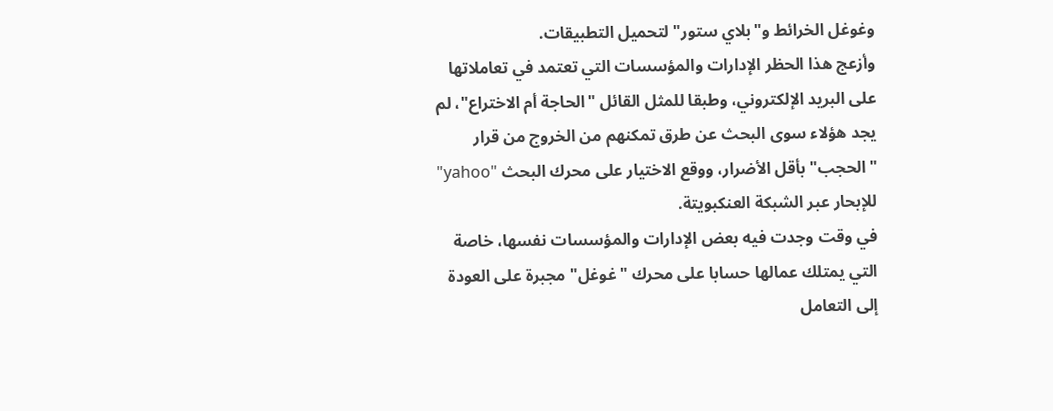وغوغل الخرائط و"بلاي ستور" لتحميل التطبيقات.
وأزعج هذا الحظر الإدارات والمؤسسات التي تعتمد في تعاملاتها على البريد الإلكتروني، وطبقا للمثل القائل "الحاجة أم الاختراع"، لم يجد هؤلاء سوى البحث عن طرق تمكنهم من الخروج من قرار "الحجب" بأقل الأضرار، ووقع الاختيار على محرك البحث "yahoo" للإبحار عبر الشبكة العنكبويتة.
في وقت وجدت فيه بعض الإدارات والمؤسسات نفسها، خاصة التي يمتلك عمالها حسابا على محرك "غوغل" مجبرة على العودة إلى التعامل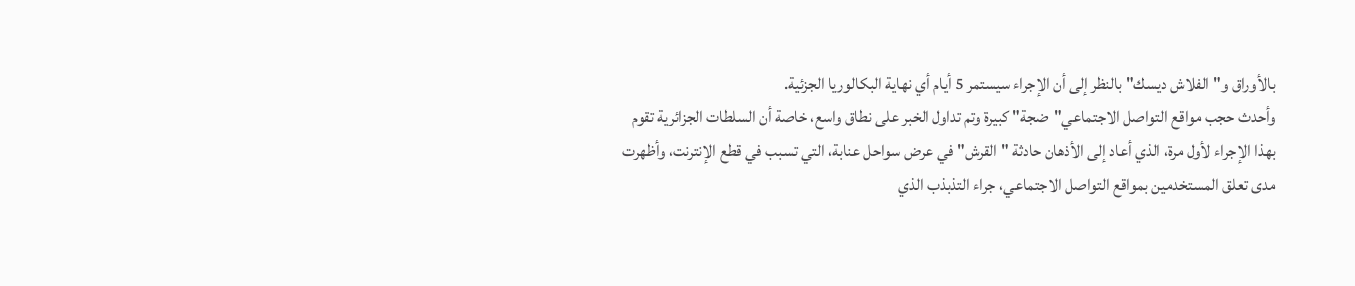بالأوراق و"الفلاش ديسك" بالنظر إلى أن الإجراء سيستمر 5 أيام أي نهاية البكالوريا الجزئية.
وأحدث حجب مواقع التواصل الاجتماعي"ضجة" كبيرة وتم تداول الخبر على نطاق واسع، خاصة أن السلطات الجزائرية تقوم بهذا الإجراء لأول مرة، الذي أعاد إلى الأذهان حادثة "القرش" في عرض سواحل عنابة، التي تسبب في قطع الإنترنت، وأظهرت مدى تعلق المستخدمين بمواقع التواصل الاجتماعي، جراء التذبذب الذي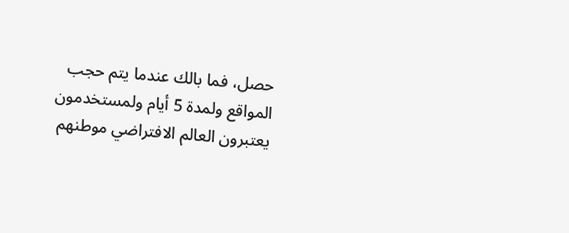حصل، فما بالك عندما يتم حجب المواقع ولمدة 5 أيام ولمستخدمون يعتبرون العالم الافتراضي موطنهم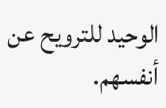الوحيد للترويح عن أنفسهم.